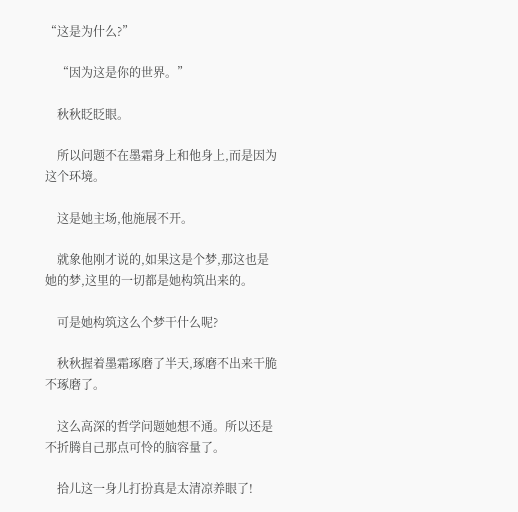“这是为什么?”

    “因为这是你的世界。”

    秋秋眨眨眼。

    所以问题不在墨霜身上和他身上,而是因为这个环境。

    这是她主场,他施展不开。

    就象他刚才说的,如果这是个梦,那这也是她的梦,这里的一切都是她构筑出来的。

    可是她构筑这么个梦干什么呢?

    秋秋握着墨霜琢磨了半天,琢磨不出来干脆不琢磨了。

    这么高深的哲学问题她想不通。所以还是不折腾自己那点可怜的脑容量了。

    拾儿这一身儿打扮真是太清凉养眼了!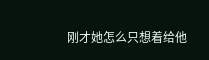刚才她怎么只想着给他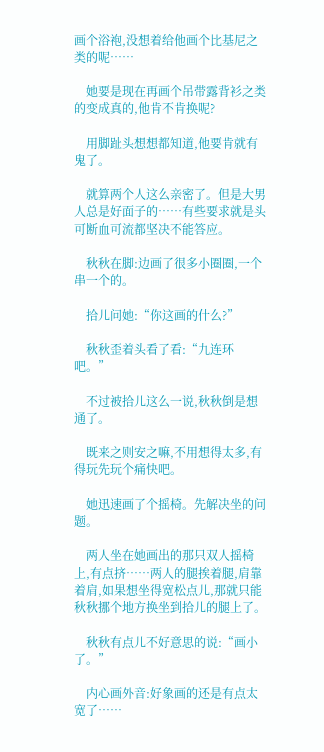画个浴袍,没想着给他画个比基尼之类的呢……

    她要是现在再画个吊带露背衫之类的变成真的,他肯不肯换呢?

    用脚趾头想想都知道,他要肯就有鬼了。

    就算两个人这么亲密了。但是大男人总是好面子的……有些要求就是头可断血可流都坚决不能答应。

    秋秋在脚:边画了很多小圈圈,一个串一个的。

    拾儿问她:“你这画的什么?”

    秋秋歪着头看了看:“九连环吧。”

    不过被拾儿这么一说,秋秋倒是想通了。

    既来之则安之嘛,不用想得太多,有得玩先玩个痛快吧。

    她迅速画了个摇椅。先解决坐的问题。

    两人坐在她画出的那只双人摇椅上,有点挤……两人的腿挨着腿,肩靠着肩,如果想坐得宽松点儿,那就只能秋秋挪个地方换坐到拾儿的腿上了。

    秋秋有点儿不好意思的说:“画小了。”

    内心画外音:好象画的还是有点太宽了……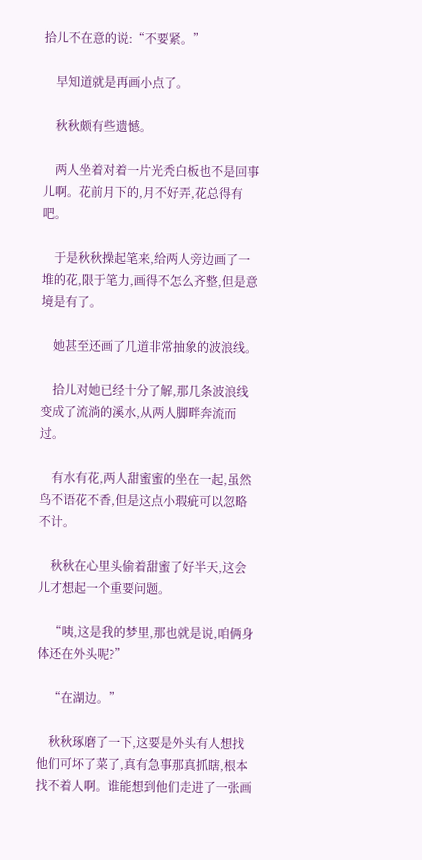拾儿不在意的说:“不要紧。”

    早知道就是再画小点了。

    秋秋颇有些遗憾。

    两人坐着对着一片光秃白板也不是回事儿啊。花前月下的,月不好弄,花总得有吧。

    于是秋秋操起笔来,给两人旁边画了一堆的花,限于笔力,画得不怎么齐整,但是意境是有了。

    她甚至还画了几道非常抽象的波浪线。

    拾儿对她已经十分了解,那几条波浪线变成了流淌的溪水,从两人脚畔奔流而过。

    有水有花,两人甜蜜蜜的坐在一起,虽然鸟不语花不香,但是这点小瑕疵可以忽略不计。

    秋秋在心里头偷着甜蜜了好半天,这会儿才想起一个重要问题。

    “咦,这是我的梦里,那也就是说,咱俩身体还在外头呢?”

    “在湖边。”

    秋秋琢磨了一下,这要是外头有人想找他们可坏了菜了,真有急事那真抓瞎,根本找不着人啊。谁能想到他们走进了一张画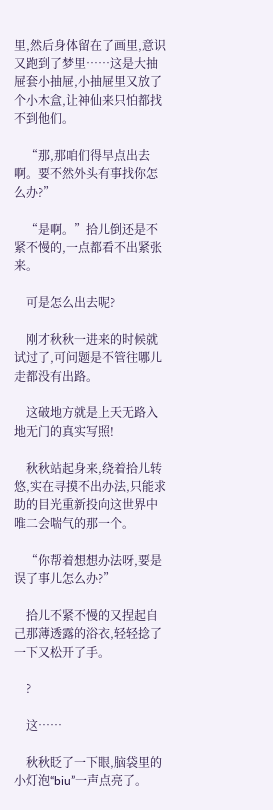里,然后身体留在了画里,意识又跑到了梦里……这是大抽屉套小抽屉,小抽屉里又放了个小木盒,让神仙来只怕都找不到他们。

    “那,那咱们得早点出去啊。要不然外头有事找你怎么办?”

    “是啊。”拾儿倒还是不紧不慢的,一点都看不出紧张来。

    可是怎么出去呢?

    刚才秋秋一进来的时候就试过了,可问题是不管往哪儿走都没有出路。

    这破地方就是上天无路入地无门的真实写照!

    秋秋站起身来,绕着拾儿转悠,实在寻摸不出办法,只能求助的目光重新投向这世界中唯二会喘气的那一个。

    “你帮着想想办法呀,要是误了事儿怎么办?”

    拾儿不紧不慢的又捏起自己那薄透露的浴衣,轻轻捻了一下又松开了手。

    ?

    这……

    秋秋眨了一下眼,脑袋里的小灯泡“biu”一声点亮了。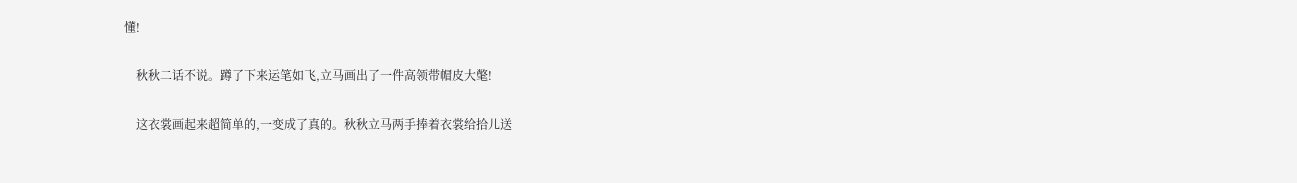懂!

    秋秋二话不说。蹲了下来运笔如飞,立马画出了一件高领带帽皮大氅!

    这衣裳画起来超简单的,一变成了真的。秋秋立马两手捧着衣裳给拾儿送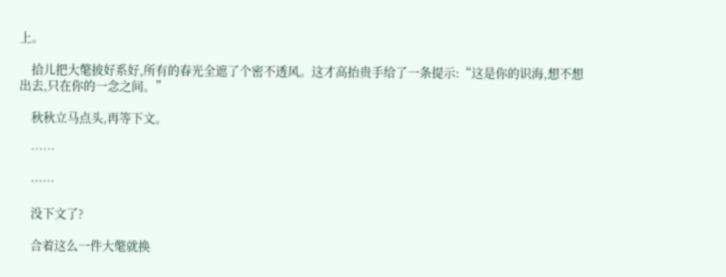上。

    拾儿把大氅披好系好,所有的春光全遮了个密不透风。这才高抬贵手给了一条提示:“这是你的识海,想不想出去,只在你的一念之间。”

    秋秋立马点头,再等下文。

    ……

    ……

    没下文了?

    合着这么一件大氅就换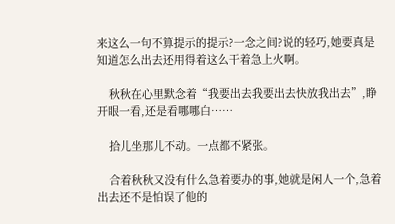来这么一句不算提示的提示?一念之间?说的轻巧,她要真是知道怎么出去还用得着这么干着急上火啊。

    秋秋在心里默念着“我要出去我要出去快放我出去”,睁开眼一看,还是看哪哪白……

    拾儿坐那儿不动。一点都不紧张。

    合着秋秋又没有什么急着要办的事,她就是闲人一个,急着出去还不是怕误了他的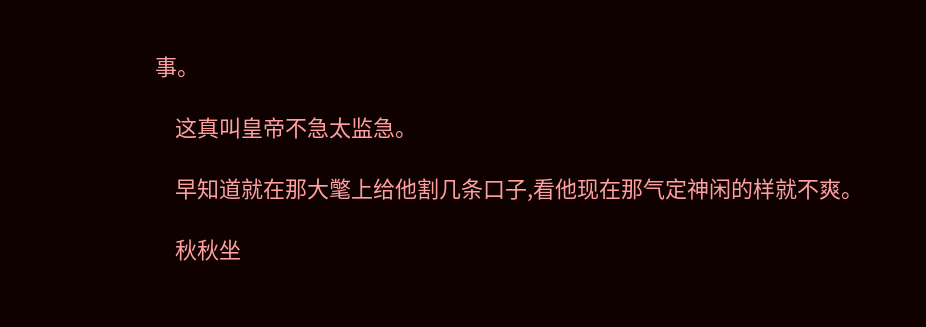事。

    这真叫皇帝不急太监急。

    早知道就在那大氅上给他割几条口子,看他现在那气定神闲的样就不爽。

    秋秋坐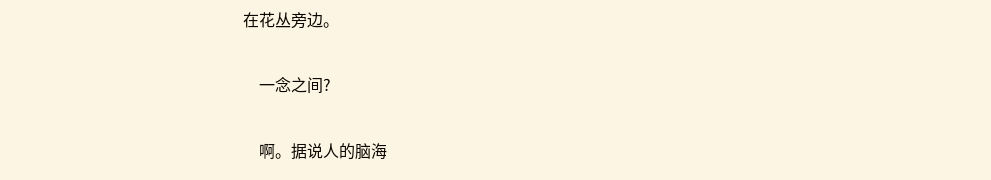在花丛旁边。

    一念之间?

    啊。据说人的脑海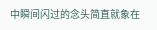中瞬间闪过的念头简直就象在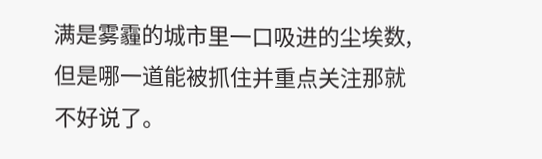满是雾霾的城市里一口吸进的尘埃数,但是哪一道能被抓住并重点关注那就不好说了。